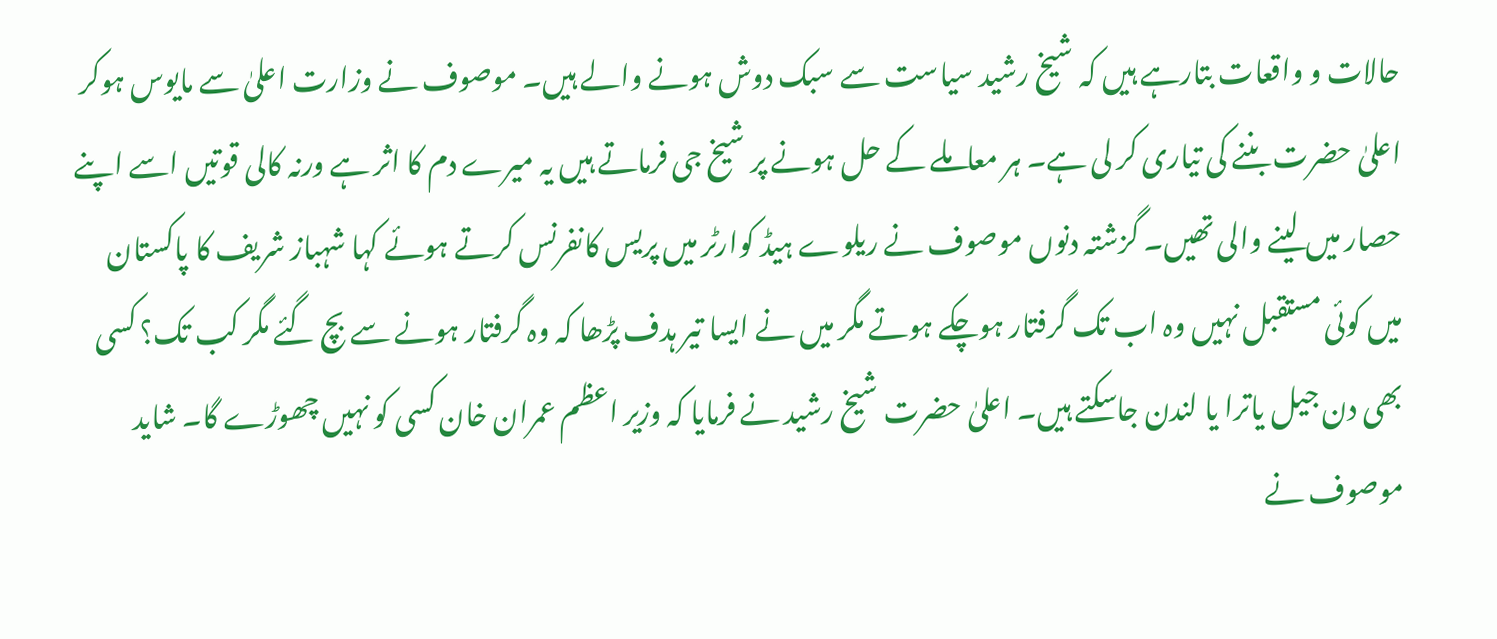حالات و واقعات بتارہے ہیں کہ شیخ رشید سیاست سے سبک دوش ہونے والے ہیں۔ موصوف نے وزارت اعلیٰ سے مایوس ہوکر اعلیٰ حضرت بننے کی تیاری کر لی ہے۔ ہر معاملے کے حل ہونے پر شیخ جی فرماتے ہیں یہ میرے دم کا اثر ہے ورنہ کالی قوتیں اسے اپنے حصار میں لینے والی تھیں۔ گزشتہ دنوں موصوف نے ریلوے ہیڈ کوارٹر میں پریس کانفرنس کرتے ہوئے کہا شہباز شریف کا پاکستان میں کوئی مستقبل نہیں وہ اب تک گرفتار ہوچکے ہوتے مگر میں نے ایسا تیر ہدف پڑھا کہ وہ گرفتار ہونے سے بچ گئے مگر کب تک؟ کسی بھی دن جیل یاترا یا لندن جاسکتے ہیں۔ اعلیٰ حضرت شیخ رشید نے فرمایا کہ وزیر اعظم عمران خان کسی کو نہیں چھوڑے گا۔ شاید موصوف نے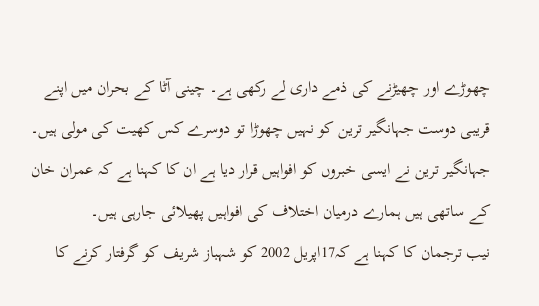چھوڑے اور چھیڑنے کی ذمے داری لے رکھی ہے۔ چینی آٹا کے بحران میں اپنے قریبی دوست جہانگیر ترین کو نہیں چھوڑا تو دوسرے کس کھیت کی مولی ہیں۔ جہانگیر ترین نے ایسی خبروں کو افواہیں قرار دیا ہے ان کا کہنا ہے کہ عمران خان کے ساتھی ہیں ہمارے درمیان اختلاف کی افواہیں پھیلائی جارہی ہیں۔
نیب ترجمان کا کہنا ہے کہ17اپریل 2002 کو شہباز شریف کو گرفتار کرنے کا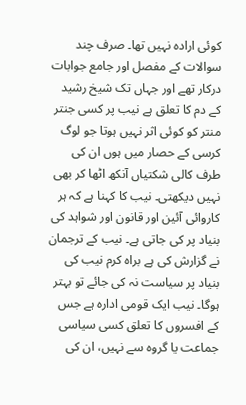کوئی ارادہ نہیں تھا۔ صرف چند سوالات کے مفصل اور جامع جوابات درکار تھے اور جہاں تک شیخ رشید کے دم کا تعلق ہے نیب پر کسی جنتر منتر کو کوئی اثر نہیں ہوتا جو لوگ کرسی کے حصار میں ہوں ان کی طرف کالی شکتیاں آنکھ اٹھا کر بھی نہیں دیکھتی۔ نیب کا کہنا ہے کہ ہر کاروائی آئین اور قانون اور شواہد کی بنیاد پر کی جاتی ہے۔ نیب کے ترجمان نے گزارش کی ہے براہ کرم نیب کی بنیاد پر سیاست نہ کی جائے تو بہتر ہوگا۔ نیب ایک قومی ادارہ ہے جس کے افسروں کا تعلق کسی سیاسی جماعت یا گروہ سے نہیں، ان کی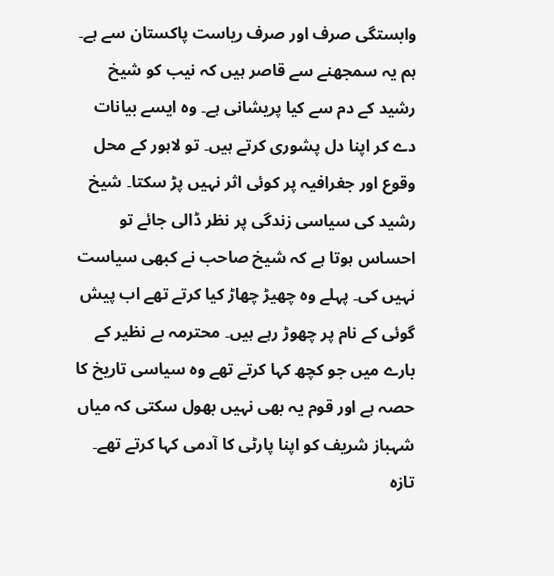وابستگی صرف اور صرف ریاست پاکستان سے ہے۔ ہم یہ سمجھنے سے قاصر ہیں کہ نیب کو شیخ رشید کے دم سے کیا پریشانی ہے۔ وہ ایسے بیانات دے کر اپنا دل پشوری کرتے ہیں۔ تو لاہور کے محل وقوع اور جغرافیہ پر کوئی اثر نہیں پڑ سکتا۔ شیخ رشید کی سیاسی زندگی پر نظر ڈالی جائے تو احساس ہوتا ہے کہ شیخ صاحب نے کبھی سیاست نہیں کی۔ پہلے وہ چھیڑ چھاڑ کیا کرتے تھے اب پیش گوئی کے نام پر چھوڑ رہے ہیں۔ محترمہ بے نظیر کے بارے میں جو کچھ کہا کرتے تھے وہ سیاسی تاریخ کا حصہ ہے اور قوم یہ بھی نہیں بھول سکتی کہ میاں شہباز شریف کو اپنا پارٹی کا آدمی کہا کرتے تھے۔ تازہ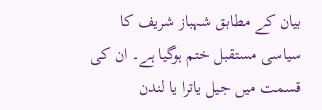بیان کے مطابق شہباز شریف کا سیاسی مستقبل ختم ہوگیا ہے۔ ان کی قسمت میں جیل یاترا یا لندن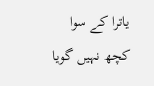یاترا کے سوا کچھ نہیں گویا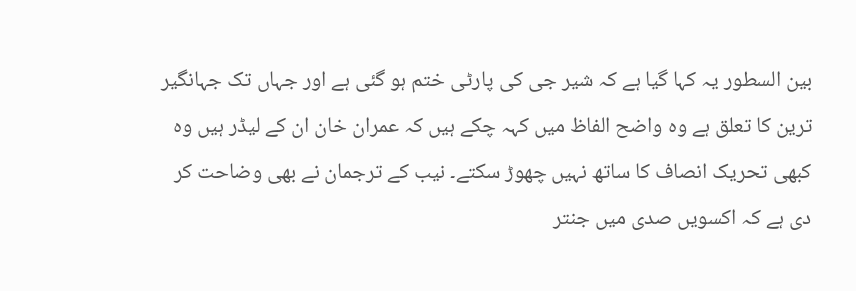بین السطور یہ کہا گیا ہے کہ شیر جی کی پارٹی ختم ہو گئی ہے اور جہاں تک جہانگیر ترین کا تعلق ہے وہ واضح الفاظ میں کہہ چکے ہیں کہ عمران خان ان کے لیڈر ہیں وہ کبھی تحریک انصاف کا ساتھ نہیں چھوڑ سکتے۔ نیب کے ترجمان نے بھی وضاحت کر دی ہے کہ اکسویں صدی میں جنتر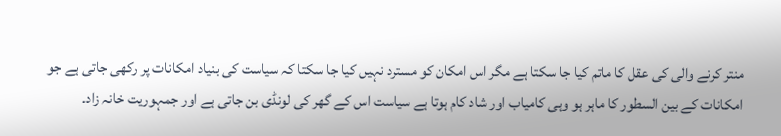منتر کرنے والی کی عقل کا ماتم کیا جا سکتا ہے مگر اس امکان کو مسترد نہیں کیا جا سکتا کہ سیاست کی بنیاد امکانات پر رکھی جاتی ہے جو امکانات کے بین السطور کا ماہر ہو وہی کامیاب اور شاد کام ہوتا ہے سیاست اس کے گھر کی لونڈی بن جاتی ہے اور جمہوریت خانہ زاد۔